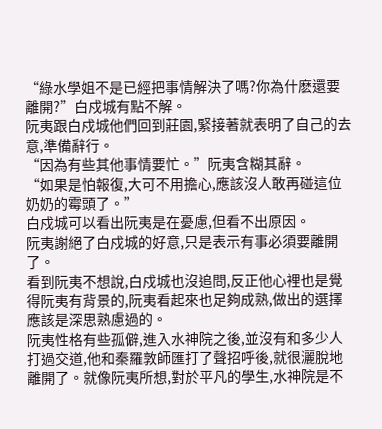“綠水學姐不是已經把事情解決了嗎?你為什麽還要離開?”白戍城有點不解。
阮夷跟白戍城他們回到莊園,緊接著就表明了自己的去意,準備辭行。
“因為有些其他事情要忙。”阮夷含糊其辭。
“如果是怕報復,大可不用擔心,應該沒人敢再碰這位奶奶的霉頭了。”
白戍城可以看出阮夷是在憂慮,但看不出原因。
阮夷謝絕了白戍城的好意,只是表示有事必須要離開了。
看到阮夷不想說,白戍城也沒追問,反正他心裡也是覺得阮夷有背景的,阮夷看起來也足夠成熟,做出的選擇應該是深思熟慮過的。
阮夷性格有些孤僻,進入水神院之後,並沒有和多少人打過交道,他和秦羅敦師匯打了聲招呼後,就很灑脫地離開了。就像阮夷所想,對於平凡的學生,水神院是不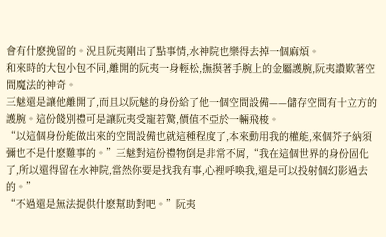會有什麽挽留的。況且阮夷剛出了點事情,水神院也樂得去掉一個麻煩。
和來時的大包小包不同,離開的阮夷一身輕松,撫摸著手腕上的金屬護腕,阮夷讚歎著空間魔法的神奇。
三魅還是讓他離開了,而且以阮魅的身份給了他一個空間設備——儲存空間有十立方的護腕。這份餞別禮可是讓阮夷受寵若驚,價值不亞於一輛飛梭。
“以這個身份能做出來的空間設備也就這種程度了,本來動用我的權能,來個芥子納須彌也不是什麽難事的。”三魅對這份禮物倒是非常不屑,“我在這個世界的身份固化了,所以還得留在水神院,當然你要是找我有事,心裡呼喚我,還是可以投射個幻影過去的。”
“不過還是無法提供什麽幫助對吧。”阮夷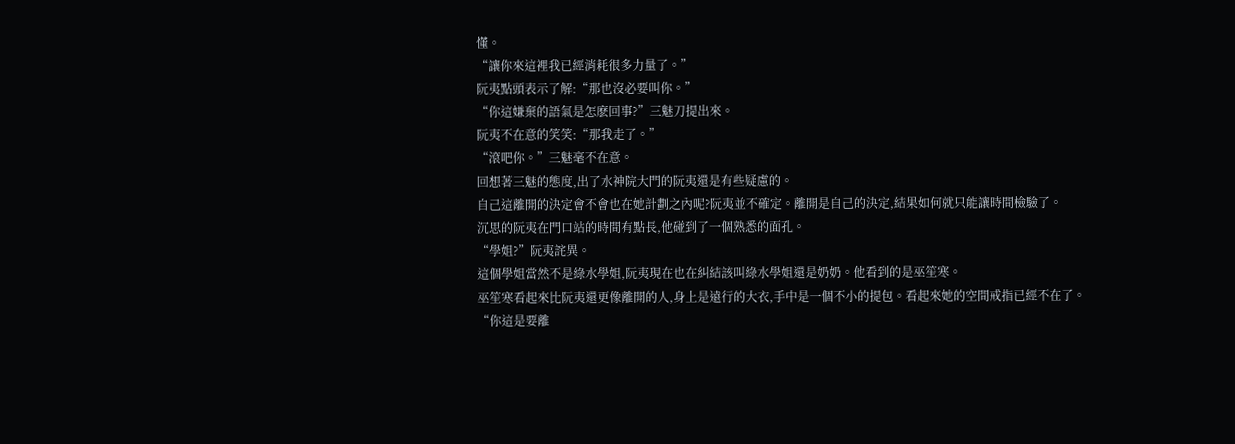懂。
“讓你來這裡我已經消耗很多力量了。”
阮夷點頭表示了解:“那也沒必要叫你。”
“你這嫌棄的語氣是怎麽回事?”三魅刀提出來。
阮夷不在意的笑笑:“那我走了。”
“滾吧你。”三魅毫不在意。
回想著三魅的態度,出了水神院大門的阮夷還是有些疑慮的。
自己這離開的決定會不會也在她計劃之內呢?阮夷並不確定。離開是自己的決定,結果如何就只能讓時間檢驗了。
沉思的阮夷在門口站的時間有點長,他碰到了一個熟悉的面孔。
“學姐?”阮夷詫異。
這個學姐當然不是綠水學姐,阮夷現在也在糾結該叫綠水學姐還是奶奶。他看到的是巫笙寒。
巫笙寒看起來比阮夷還更像離開的人,身上是遠行的大衣,手中是一個不小的提包。看起來她的空間戒指已經不在了。
“你這是要離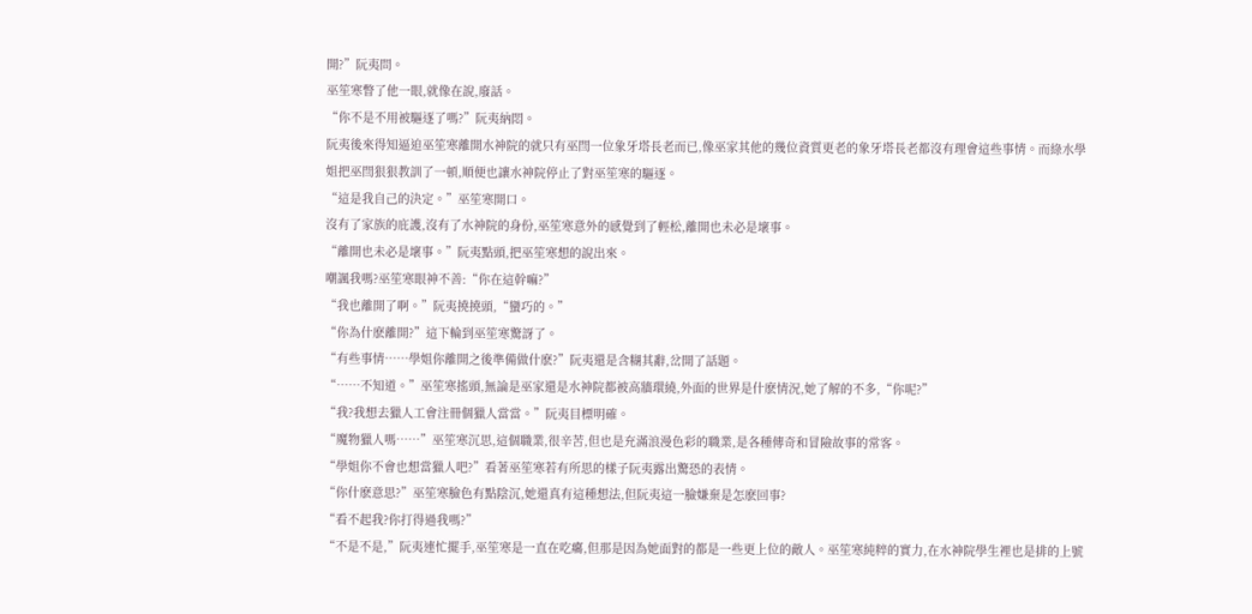開?”阮夷問。
巫笙寒瞥了他一眼,就像在說,廢話。
“你不是不用被驅逐了嗎?”阮夷納悶。
阮夷後來得知逼迫巫笙寒離開水神院的就只有巫閆一位象牙塔長老而已,像巫家其他的幾位資質更老的象牙塔長老都沒有理會這些事情。而綠水學姐把巫閆狠狠教訓了一頓,順便也讓水神院停止了對巫笙寒的驅逐。
“這是我自己的決定。”巫笙寒開口。
沒有了家族的庇護,沒有了水神院的身份,巫笙寒意外的感覺到了輕松,離開也未必是壞事。
“離開也未必是壞事。”阮夷點頭,把巫笙寒想的說出來。
嘲諷我嗎?巫笙寒眼神不善:“你在這幹嘛?”
“我也離開了啊。”阮夷撓撓頭,“蠻巧的。”
“你為什麽離開?”這下輪到巫笙寒驚訝了。
“有些事情……學姐你離開之後準備做什麽?”阮夷還是含糊其辭,岔開了話題。
“……不知道。”巫笙寒搖頭,無論是巫家還是水神院都被高牆環繞,外面的世界是什麽情況,她了解的不多,“你呢?”
“我?我想去獵人工會注冊個獵人當當。”阮夷目標明確。
“魔物獵人嗎……”巫笙寒沉思,這個職業,很辛苦,但也是充滿浪漫色彩的職業,是各種傳奇和冒險故事的常客。
“學姐你不會也想當獵人吧?”看著巫笙寒若有所思的樣子阮夷露出驚恐的表情。
“你什麽意思?”巫笙寒臉色有點陰沉,她還真有這種想法,但阮夷這一臉嫌棄是怎麽回事?
“看不起我?你打得過我嗎?”
“不是不是,”阮夷連忙擺手,巫笙寒是一直在吃癟,但那是因為她面對的都是一些更上位的敵人。巫笙寒純粹的實力,在水神院學生裡也是排的上號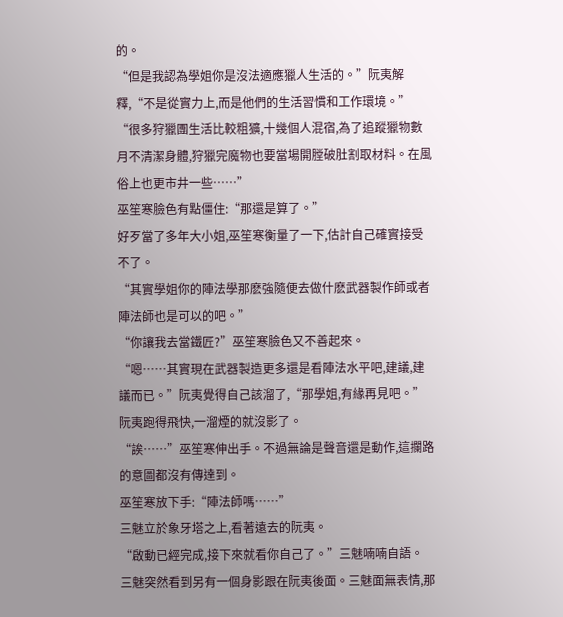的。
“但是我認為學姐你是沒法適應獵人生活的。”阮夷解釋,“不是從實力上,而是他們的生活習慣和工作環境。”
“很多狩獵團生活比較粗獷,十幾個人混宿,為了追蹤獵物數月不清潔身體,狩獵完魔物也要當場開膛破肚割取材料。在風俗上也更市井一些……”
巫笙寒臉色有點僵住:“那還是算了。”
好歹當了多年大小姐,巫笙寒衡量了一下,估計自己確實接受不了。
“其實學姐你的陣法學那麽強隨便去做什麽武器製作師或者陣法師也是可以的吧。”
“你讓我去當鐵匠?”巫笙寒臉色又不善起來。
“嗯……其實現在武器製造更多還是看陣法水平吧,建議,建議而已。”阮夷覺得自己該溜了,“那學姐,有緣再見吧。”
阮夷跑得飛快,一溜煙的就沒影了。
“誒……”巫笙寒伸出手。不過無論是聲音還是動作,這攔路的意圖都沒有傳達到。
巫笙寒放下手:“陣法師嗎……”
三魅立於象牙塔之上,看著遠去的阮夷。
“啟動已經完成,接下來就看你自己了。”三魅喃喃自語。
三魅突然看到另有一個身影跟在阮夷後面。三魅面無表情,那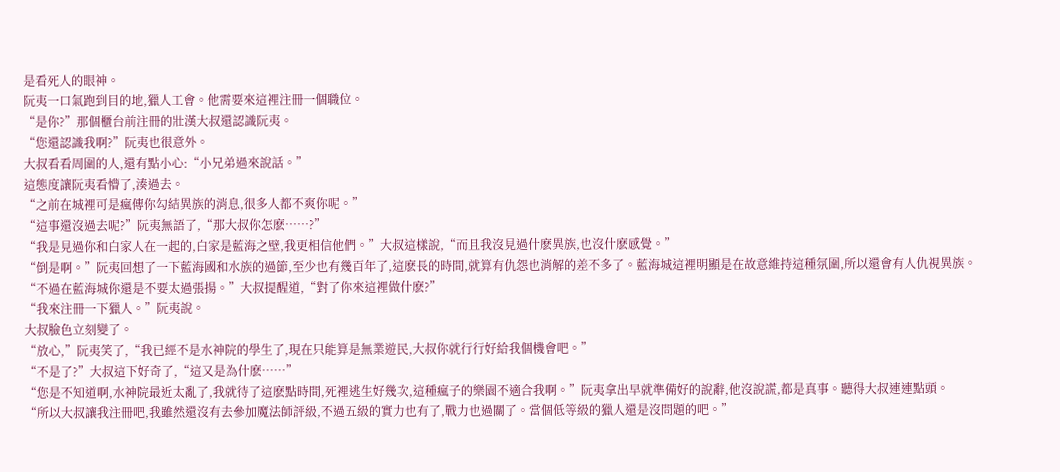是看死人的眼神。
阮夷一口氣跑到目的地,獵人工會。他需要來這裡注冊一個職位。
“是你?”那個櫃台前注冊的壯漢大叔還認識阮夷。
“您還認識我啊?”阮夷也很意外。
大叔看看周圍的人,還有點小心:“小兄弟過來說話。”
這態度讓阮夷看懵了,湊過去。
“之前在城裡可是瘋傳你勾結異族的消息,很多人都不爽你呢。”
“這事還沒過去呢?”阮夷無語了,“那大叔你怎麽……?”
“我是見過你和白家人在一起的,白家是藍海之壁,我更相信他們。”大叔這樣說,“而且我沒見過什麽異族,也沒什麽感覺。”
“倒是啊。”阮夷回想了一下藍海國和水族的過節,至少也有幾百年了,這麽長的時間,就算有仇怨也消解的差不多了。藍海城這裡明顯是在故意維持這種氛圍,所以還會有人仇視異族。
“不過在藍海城你還是不要太過張揚。”大叔提醒道,“對了你來這裡做什麽?”
“我來注冊一下獵人。”阮夷說。
大叔臉色立刻變了。
“放心,”阮夷笑了,“我已經不是水神院的學生了,現在只能算是無業遊民,大叔你就行行好給我個機會吧。”
“不是了?”大叔這下好奇了,“這又是為什麽……”
“您是不知道啊,水神院最近太亂了,我就待了這麽點時間,死裡逃生好幾次,這種瘋子的樂園不適合我啊。”阮夷拿出早就準備好的說辭,他沒說謊,都是真事。聽得大叔連連點頭。
“所以大叔讓我注冊吧,我雖然還沒有去參加魔法師評級,不過五級的實力也有了,戰力也過關了。當個低等級的獵人還是沒問題的吧。”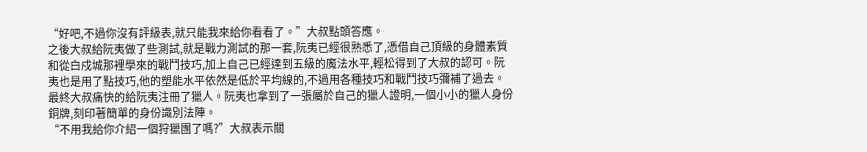“好吧,不過你沒有評級表,就只能我來給你看看了。”大叔點頭答應。
之後大叔給阮夷做了些測試,就是戰力測試的那一套,阮夷已經很熟悉了,憑借自己頂級的身體素質和從白戍城那裡學來的戰鬥技巧,加上自己已經達到五級的魔法水平,輕松得到了大叔的認可。阮夷也是用了點技巧,他的塑能水平依然是低於平均線的,不過用各種技巧和戰鬥技巧彌補了過去。
最終大叔痛快的給阮夷注冊了獵人。阮夷也拿到了一張屬於自己的獵人證明,一個小小的獵人身份銅牌,刻印著簡單的身份識別法陣。
“不用我給你介紹一個狩獵團了嗎?”大叔表示關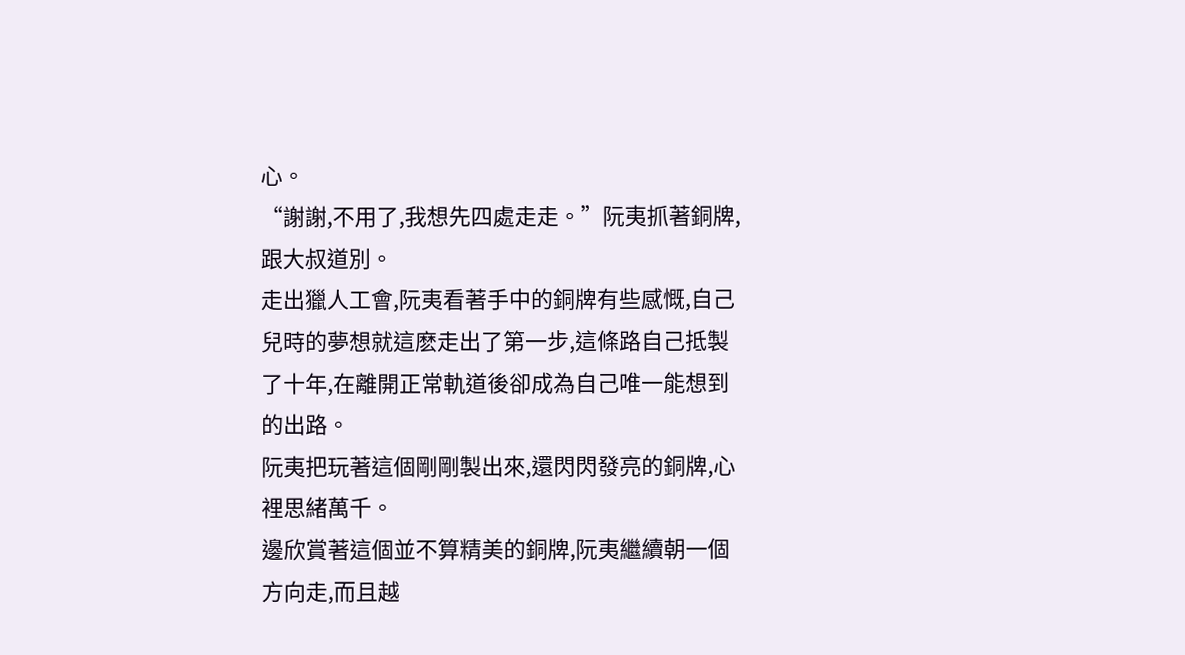心。
“謝謝,不用了,我想先四處走走。”阮夷抓著銅牌,跟大叔道別。
走出獵人工會,阮夷看著手中的銅牌有些感慨,自己兒時的夢想就這麽走出了第一步,這條路自己抵製了十年,在離開正常軌道後卻成為自己唯一能想到的出路。
阮夷把玩著這個剛剛製出來,還閃閃發亮的銅牌,心裡思緒萬千。
邊欣賞著這個並不算精美的銅牌,阮夷繼續朝一個方向走,而且越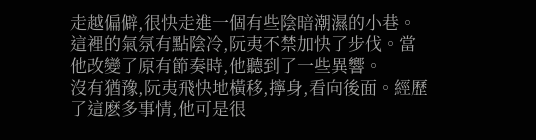走越偏僻,很快走進一個有些陰暗潮濕的小巷。
這裡的氣氛有點陰冷,阮夷不禁加快了步伐。當他改變了原有節奏時,他聽到了一些異響。
沒有猶豫,阮夷飛快地橫移,擰身,看向後面。經歷了這麽多事情,他可是很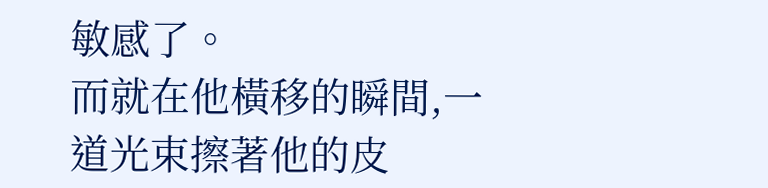敏感了。
而就在他橫移的瞬間,一道光束擦著他的皮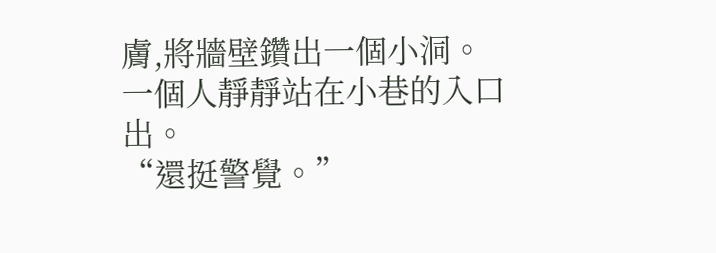膚,將牆壁鑽出一個小洞。
一個人靜靜站在小巷的入口出。
“還挺警覺。”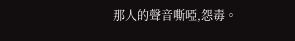那人的聲音嘶啞,怨毒。